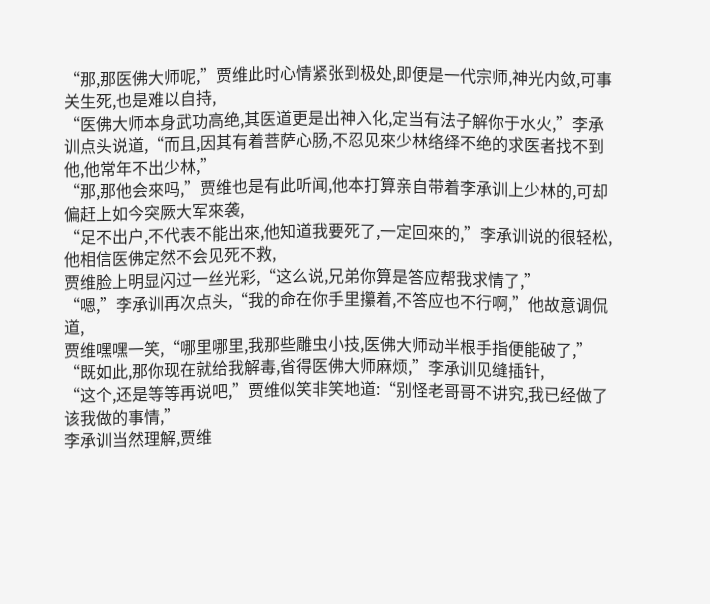“那,那医佛大师呢,”贾维此时心情紧张到极处,即便是一代宗师,神光内敛,可事关生死,也是难以自持,
“医佛大师本身武功高绝,其医道更是出神入化,定当有法子解你于水火,”李承训点头说道,“而且,因其有着菩萨心肠,不忍见來少林络绎不绝的求医者找不到他,他常年不出少林,”
“那,那他会來吗,”贾维也是有此听闻,他本打算亲自带着李承训上少林的,可却偏赶上如今突厥大军來袭,
“足不出户,不代表不能出來,他知道我要死了,一定回來的,”李承训说的很轻松,他相信医佛定然不会见死不救,
贾维脸上明显闪过一丝光彩,“这么说,兄弟你算是答应帮我求情了,”
“嗯,”李承训再次点头,“我的命在你手里攥着,不答应也不行啊,”他故意调侃道,
贾维嘿嘿一笑,“哪里哪里,我那些雕虫小技,医佛大师动半根手指便能破了,”
“既如此,那你现在就给我解毒,省得医佛大师麻烦,”李承训见缝插针,
“这个,还是等等再说吧,”贾维似笑非笑地道:“别怪老哥哥不讲究,我已经做了该我做的事情,”
李承训当然理解,贾维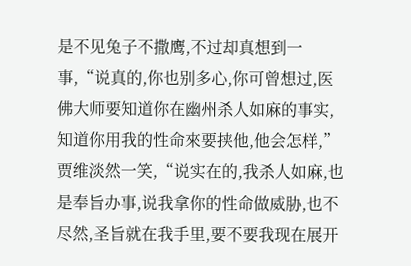是不见兔子不撒鹰,不过却真想到一事,“说真的,你也别多心,你可曾想过,医佛大师要知道你在幽州杀人如麻的事实,知道你用我的性命來要挟他,他会怎样,”
贾维淡然一笑,“说实在的,我杀人如麻,也是奉旨办事,说我拿你的性命做威胁,也不尽然,圣旨就在我手里,要不要我现在展开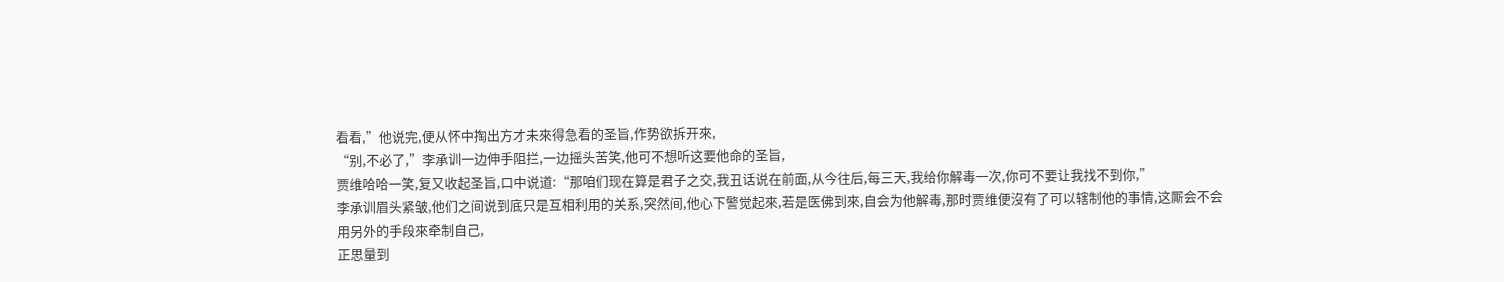看看,”他说完,便从怀中掏出方才未來得急看的圣旨,作势欲拆开來,
“别,不必了,”李承训一边伸手阻拦,一边摇头苦笑,他可不想听这要他命的圣旨,
贾维哈哈一笑,复又收起圣旨,口中说道:“那咱们现在算是君子之交,我丑话说在前面,从今往后,每三天,我给你解毒一次,你可不要让我找不到你,”
李承训眉头紧皱,他们之间说到底只是互相利用的关系,突然间,他心下警觉起來,若是医佛到來,自会为他解毒,那时贾维便沒有了可以辖制他的事情,这厮会不会用另外的手段來牵制自己,
正思量到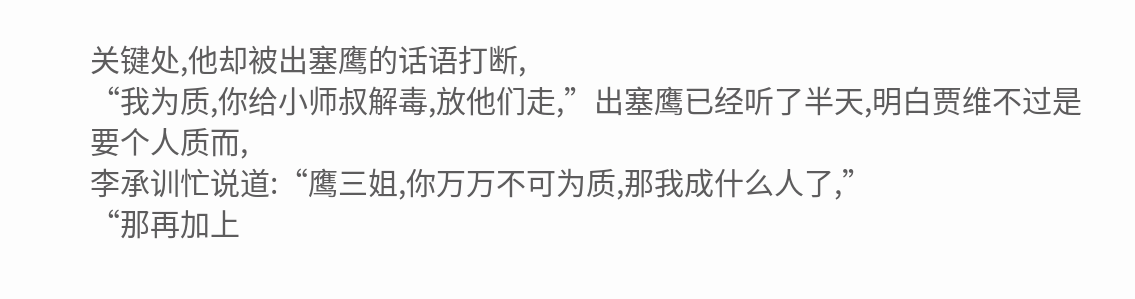关键处,他却被出塞鹰的话语打断,
“我为质,你给小师叔解毒,放他们走,”出塞鹰已经听了半天,明白贾维不过是要个人质而,
李承训忙说道:“鹰三姐,你万万不可为质,那我成什么人了,”
“那再加上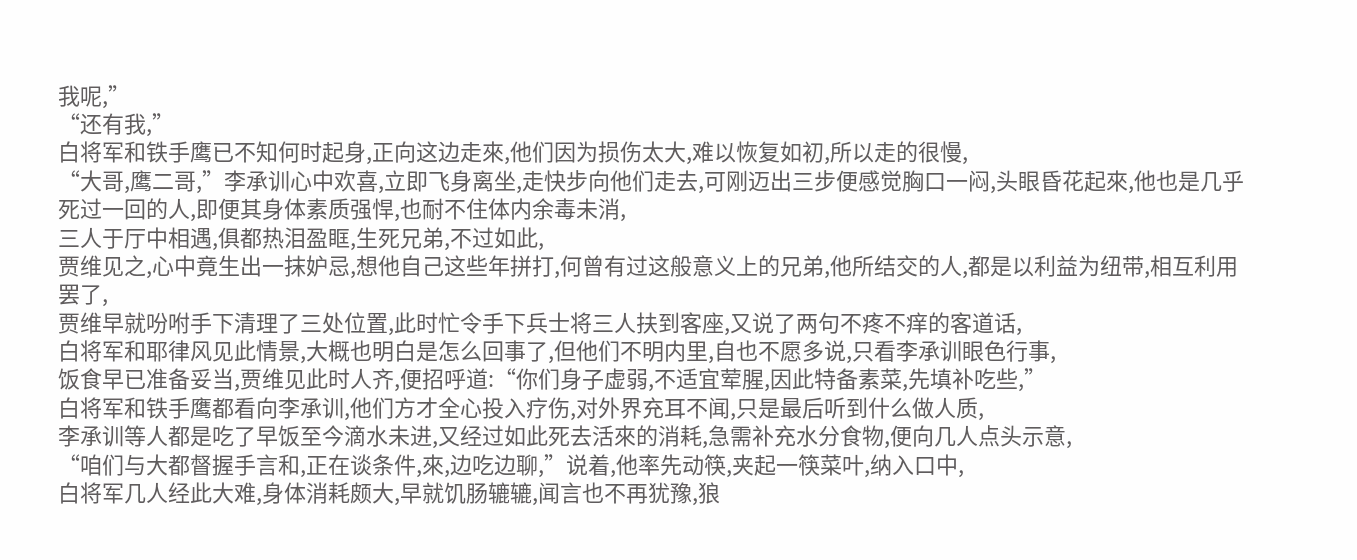我呢,”
“还有我,”
白将军和铁手鹰已不知何时起身,正向这边走來,他们因为损伤太大,难以恢复如初,所以走的很慢,
“大哥,鹰二哥,”李承训心中欢喜,立即飞身离坐,走快步向他们走去,可刚迈出三步便感觉胸口一闷,头眼昏花起來,他也是几乎死过一回的人,即便其身体素质强悍,也耐不住体内余毒未消,
三人于厅中相遇,俱都热泪盈眶,生死兄弟,不过如此,
贾维见之,心中竟生出一抹妒忌,想他自己这些年拼打,何曾有过这般意义上的兄弟,他所结交的人,都是以利益为纽带,相互利用罢了,
贾维早就吩咐手下清理了三处位置,此时忙令手下兵士将三人扶到客座,又说了两句不疼不痒的客道话,
白将军和耶律风见此情景,大概也明白是怎么回事了,但他们不明内里,自也不愿多说,只看李承训眼色行事,
饭食早已准备妥当,贾维见此时人齐,便招呼道:“你们身子虚弱,不适宜荤腥,因此特备素菜,先填补吃些,”
白将军和铁手鹰都看向李承训,他们方才全心投入疗伤,对外界充耳不闻,只是最后听到什么做人质,
李承训等人都是吃了早饭至今滴水未进,又经过如此死去活來的消耗,急需补充水分食物,便向几人点头示意,
“咱们与大都督握手言和,正在谈条件,來,边吃边聊,”说着,他率先动筷,夹起一筷菜叶,纳入口中,
白将军几人经此大难,身体消耗颇大,早就饥肠辘辘,闻言也不再犹豫,狼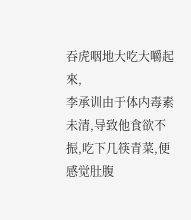吞虎咽地大吃大嚼起來,
李承训由于体内毒素未清,导致他食欲不振,吃下几筷青菜,便感觉肚腹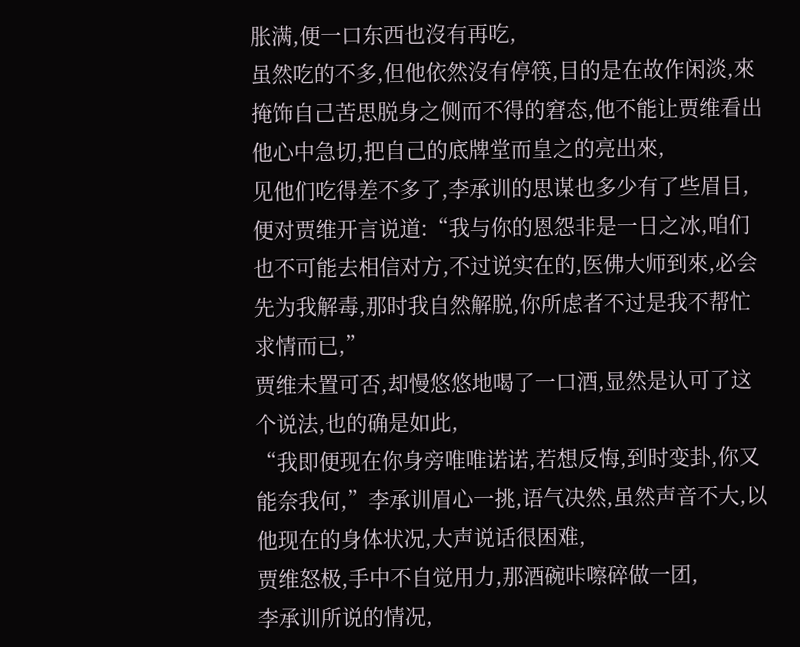胀满,便一口东西也沒有再吃,
虽然吃的不多,但他依然沒有停筷,目的是在故作闲淡,來掩饰自己苦思脱身之侧而不得的窘态,他不能让贾维看出他心中急切,把自己的底牌堂而皇之的亮出來,
见他们吃得差不多了,李承训的思谋也多少有了些眉目,便对贾维开言说道:“我与你的恩怨非是一日之冰,咱们也不可能去相信对方,不过说实在的,医佛大师到來,必会先为我解毒,那时我自然解脱,你所虑者不过是我不帮忙求情而已,”
贾维未置可否,却慢悠悠地喝了一口酒,显然是认可了这个说法,也的确是如此,
“我即便现在你身旁唯唯诺诺,若想反悔,到时变卦,你又能奈我何,”李承训眉心一挑,语气决然,虽然声音不大,以他现在的身体状况,大声说话很困难,
贾维怒极,手中不自觉用力,那酒碗咔嚓碎做一团,
李承训所说的情况,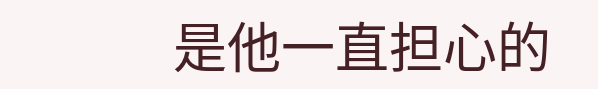是他一直担心的